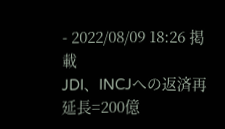- 2022/08/09 18:26 掲載
JDI、INCJへの返済再延長=200億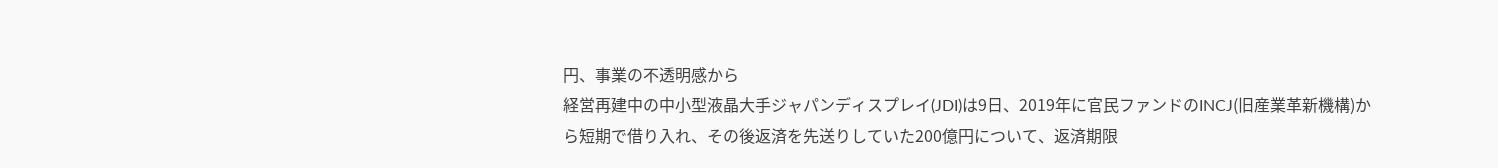円、事業の不透明感から
経営再建中の中小型液晶大手ジャパンディスプレイ(JDI)は9日、2019年に官民ファンドのINCJ(旧産業革新機構)から短期で借り入れ、その後返済を先送りしていた200億円について、返済期限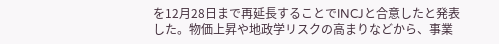を12月28日まで再延長することでINCJと合意したと発表した。物価上昇や地政学リスクの高まりなどから、事業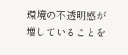環境の不透明感が増していることを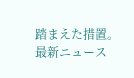踏まえた措置。
最新ニュース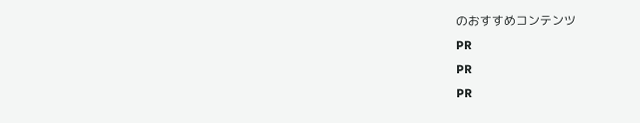のおすすめコンテンツ
PR
PR
PR